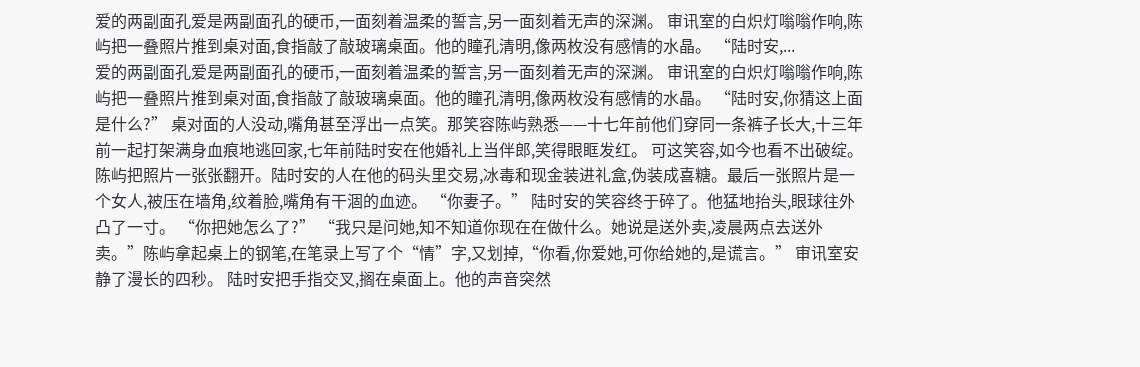爱的两副面孔爱是两副面孔的硬币,一面刻着温柔的誓言,另一面刻着无声的深渊。 审讯室的白炽灯嗡嗡作响,陈屿把一叠照片推到桌对面,食指敲了敲玻璃桌面。他的瞳孔清明,像两枚没有感情的水晶。 “陆时安,...
爱的两副面孔爱是两副面孔的硬币,一面刻着温柔的誓言,另一面刻着无声的深渊。 审讯室的白炽灯嗡嗡作响,陈屿把一叠照片推到桌对面,食指敲了敲玻璃桌面。他的瞳孔清明,像两枚没有感情的水晶。 “陆时安,你猜这上面是什么?” 桌对面的人没动,嘴角甚至浮出一点笑。那笑容陈屿熟悉——十七年前他们穿同一条裤子长大,十三年前一起打架满身血痕地逃回家,七年前陆时安在他婚礼上当伴郎,笑得眼眶发红。 可这笑容,如今也看不出破绽。 陈屿把照片一张张翻开。陆时安的人在他的码头里交易,冰毒和现金装进礼盒,伪装成喜糖。最后一张照片是一个女人,被压在墙角,纹着脸,嘴角有干涸的血迹。 “你妻子。” 陆时安的笑容终于碎了。他猛地抬头,眼球往外凸了一寸。 “你把她怎么了?” “我只是问她,知不知道你现在在做什么。她说是送外卖,凌晨两点去送外卖。”陈屿拿起桌上的钢笔,在笔录上写了个“情”字,又划掉,“你看,你爱她,可你给她的,是谎言。” 审讯室安静了漫长的四秒。 陆时安把手指交叉,搁在桌面上。他的声音突然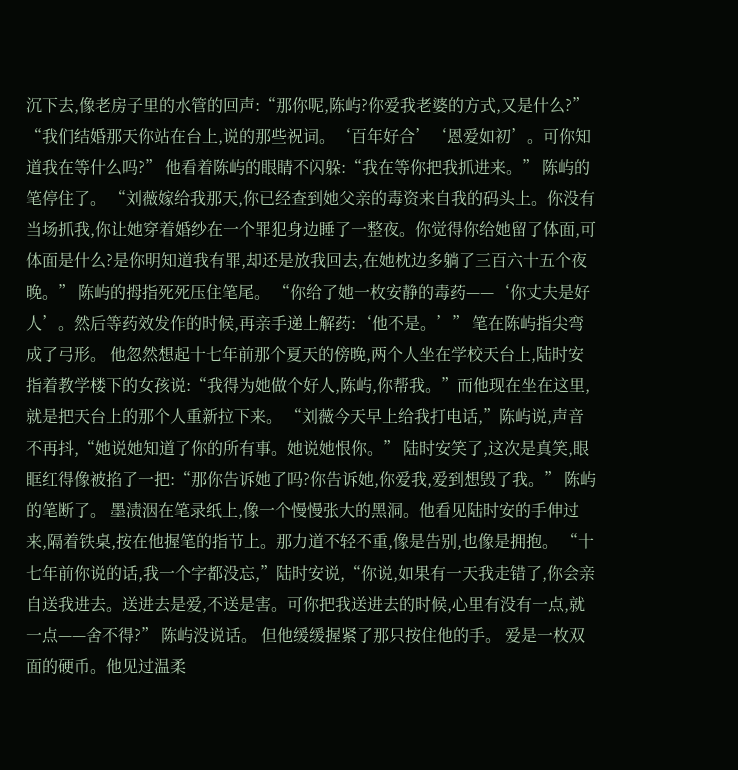沉下去,像老房子里的水管的回声:“那你呢,陈屿?你爱我老婆的方式,又是什么?” “我们结婚那天你站在台上,说的那些祝词。‘百年好合’‘恩爱如初’。可你知道我在等什么吗?” 他看着陈屿的眼睛不闪躲:“我在等你把我抓进来。” 陈屿的笔停住了。 “刘薇嫁给我那天,你已经查到她父亲的毒资来自我的码头上。你没有当场抓我,你让她穿着婚纱在一个罪犯身边睡了一整夜。你觉得你给她留了体面,可体面是什么?是你明知道我有罪,却还是放我回去,在她枕边多躺了三百六十五个夜晚。” 陈屿的拇指死死压住笔尾。 “你给了她一枚安静的毒药——‘你丈夫是好人’。然后等药效发作的时候,再亲手递上解药:‘他不是。’” 笔在陈屿指尖弯成了弓形。 他忽然想起十七年前那个夏天的傍晚,两个人坐在学校天台上,陆时安指着教学楼下的女孩说:“我得为她做个好人,陈屿,你帮我。”而他现在坐在这里,就是把天台上的那个人重新拉下来。 “刘薇今天早上给我打电话,”陈屿说,声音不再抖,“她说她知道了你的所有事。她说她恨你。” 陆时安笑了,这次是真笑,眼眶红得像被掐了一把:“那你告诉她了吗?你告诉她,你爱我,爱到想毁了我。” 陈屿的笔断了。 墨渍洇在笔录纸上,像一个慢慢张大的黑洞。他看见陆时安的手伸过来,隔着铁桌,按在他握笔的指节上。那力道不轻不重,像是告别,也像是拥抱。 “十七年前你说的话,我一个字都没忘,”陆时安说,“你说,如果有一天我走错了,你会亲自送我进去。送进去是爱,不送是害。可你把我送进去的时候,心里有没有一点,就一点——舍不得?” 陈屿没说话。 但他缓缓握紧了那只按住他的手。 爱是一枚双面的硬币。他见过温柔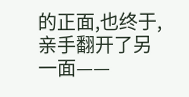的正面,也终于,亲手翻开了另一面——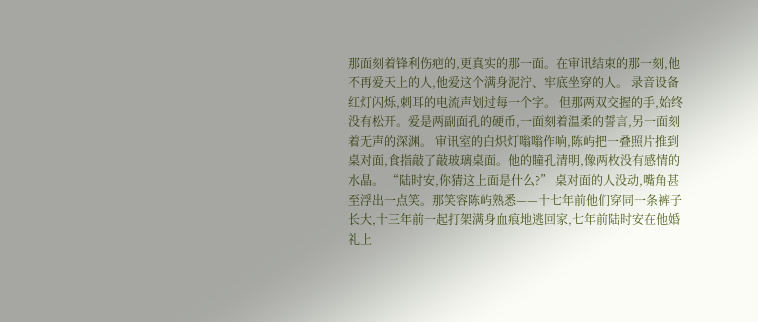那面刻着锋利伤疤的,更真实的那一面。在审讯结束的那一刻,他不再爱天上的人,他爱这个满身泥泞、牢底坐穿的人。 录音设备红灯闪烁,刺耳的电流声划过每一个字。 但那两双交握的手,始终没有松开。爱是两副面孔的硬币,一面刻着温柔的誓言,另一面刻着无声的深渊。 审讯室的白炽灯嗡嗡作响,陈屿把一叠照片推到桌对面,食指敲了敲玻璃桌面。他的瞳孔清明,像两枚没有感情的水晶。 “陆时安,你猜这上面是什么?” 桌对面的人没动,嘴角甚至浮出一点笑。那笑容陈屿熟悉——十七年前他们穿同一条裤子长大,十三年前一起打架满身血痕地逃回家,七年前陆时安在他婚礼上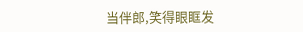当伴郎,笑得眼眶发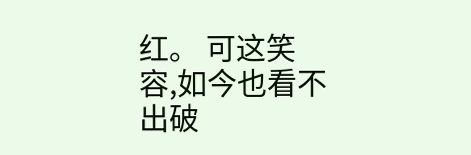红。 可这笑容,如今也看不出破